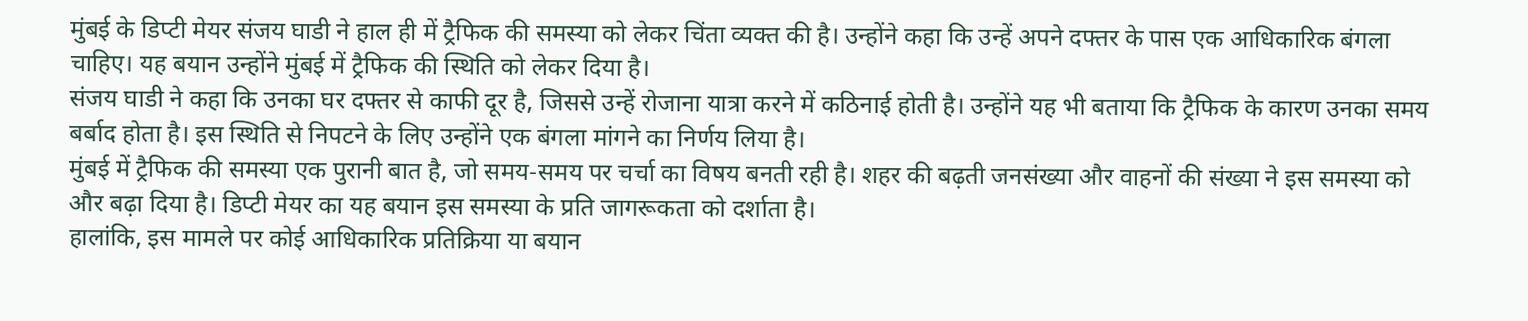मुंबई के डिप्टी मेयर संजय घाडी ने हाल ही में ट्रैफिक की समस्या को लेकर चिंता व्यक्त की है। उन्होंने कहा कि उन्हें अपने दफ्तर के पास एक आधिकारिक बंगला चाहिए। यह बयान उन्होंने मुंबई में ट्रैफिक की स्थिति को लेकर दिया है।
संजय घाडी ने कहा कि उनका घर दफ्तर से काफी दूर है, जिससे उन्हें रोजाना यात्रा करने में कठिनाई होती है। उन्होंने यह भी बताया कि ट्रैफिक के कारण उनका समय बर्बाद होता है। इस स्थिति से निपटने के लिए उन्होंने एक बंगला मांगने का निर्णय लिया है।
मुंबई में ट्रैफिक की समस्या एक पुरानी बात है, जो समय-समय पर चर्चा का विषय बनती रही है। शहर की बढ़ती जनसंख्या और वाहनों की संख्या ने इस समस्या को और बढ़ा दिया है। डिप्टी मेयर का यह बयान इस समस्या के प्रति जागरूकता को दर्शाता है।
हालांकि, इस मामले पर कोई आधिकारिक प्रतिक्रिया या बयान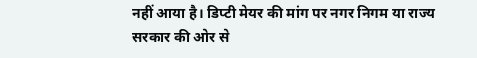नहीं आया है। डिप्टी मेयर की मांग पर नगर निगम या राज्य सरकार की ओर से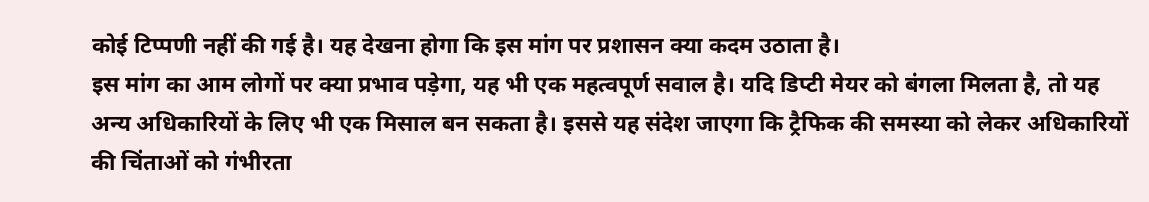कोई टिप्पणी नहीं की गई है। यह देखना होगा कि इस मांग पर प्रशासन क्या कदम उठाता है।
इस मांग का आम लोगों पर क्या प्रभाव पड़ेगा, यह भी एक महत्वपूर्ण सवाल है। यदि डिप्टी मेयर को बंगला मिलता है, तो यह अन्य अधिकारियों के लिए भी एक मिसाल बन सकता है। इससे यह संदेश जाएगा कि ट्रैफिक की समस्या को लेकर अधिकारियों की चिंताओं को गंभीरता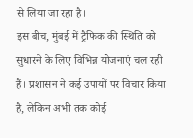से लिया जा रहा है।
इस बीच, मुंबई में ट्रैफिक की स्थिति को सुधारने के लिए विभिन्न योजनाएं चल रही हैं। प्रशासन ने कई उपायों पर विचार किया है, लेकिन अभी तक कोई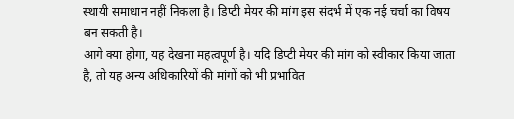स्थायी समाधान नहीं निकला है। डिप्टी मेयर की मांग इस संदर्भ में एक नई चर्चा का विषय बन सकती है।
आगे क्या होगा, यह देखना महत्वपूर्ण है। यदि डिप्टी मेयर की मांग को स्वीकार किया जाता है, तो यह अन्य अधिकारियों की मांगों को भी प्रभावित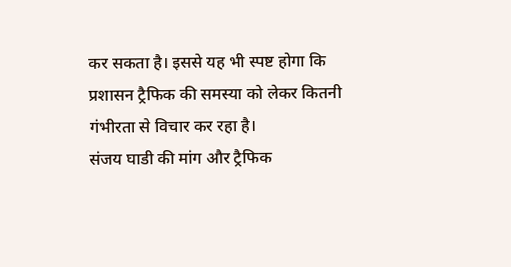कर सकता है। इससे यह भी स्पष्ट होगा कि प्रशासन ट्रैफिक की समस्या को लेकर कितनी गंभीरता से विचार कर रहा है।
संजय घाडी की मांग और ट्रैफिक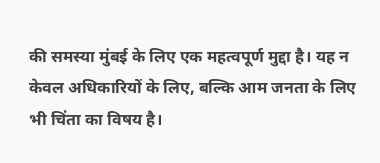की समस्या मुंबई के लिए एक महत्वपूर्ण मुद्दा है। यह न केवल अधिकारियों के लिए, बल्कि आम जनता के लिए भी चिंता का विषय है।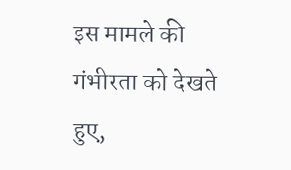इस मामले की गंभीरता को देखते हुए,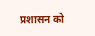प्रशासन को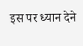इस पर ध्यान देने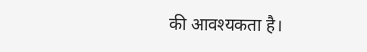की आवश्यकता है।